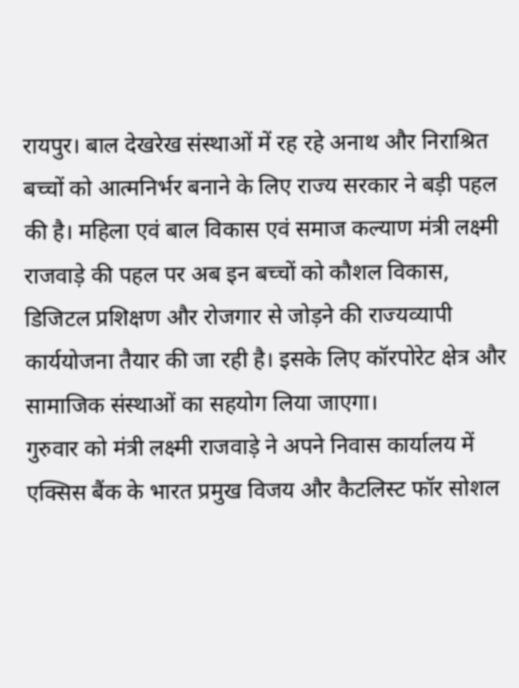रायपुर। बाल देखरेख संस्थाओं में रह रहे अनाथ और निराश्रित बच्चों को आत्मनिर्भर बनाने के लिए राज्य सरकार ने बड़ी पहल की है। महिला एवं बाल विकास एवं समाज कल्याण मंत्री लक्ष्मी राजवाड़े की पहल पर अब इन बच्चों को कौशल विकास, डिजिटल प्रशिक्षण और रोजगार से जोड़ने की राज्यव्यापी कार्ययोजना तैयार की जा रही है। इसके लिए कॉरपोरेट क्षेत्र और सामाजिक संस्थाओं का सहयोग लिया जाएगा।
गुरुवार को मंत्री लक्ष्मी राजवाड़े ने अपने निवास कार्यालय में एक्सिस बैंक के भारत प्रमुख विजय और कैटलिस्ट फॉर सोशल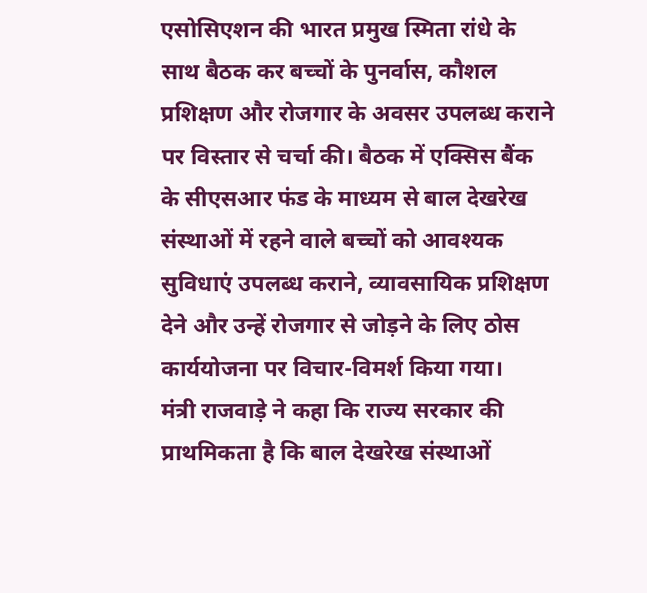एसोसिएशन की भारत प्रमुख स्मिता रांधे के साथ बैठक कर बच्चों के पुनर्वास, कौशल प्रशिक्षण और रोजगार के अवसर उपलब्ध कराने पर विस्तार से चर्चा की। बैठक में एक्सिस बैंक के सीएसआर फंड के माध्यम से बाल देखरेख संस्थाओं में रहने वाले बच्चों को आवश्यक सुविधाएं उपलब्ध कराने, व्यावसायिक प्रशिक्षण देने और उन्हें रोजगार से जोड़ने के लिए ठोस कार्ययोजना पर विचार-विमर्श किया गया।
मंत्री राजवाड़े ने कहा कि राज्य सरकार की प्राथमिकता है कि बाल देखरेख संस्थाओं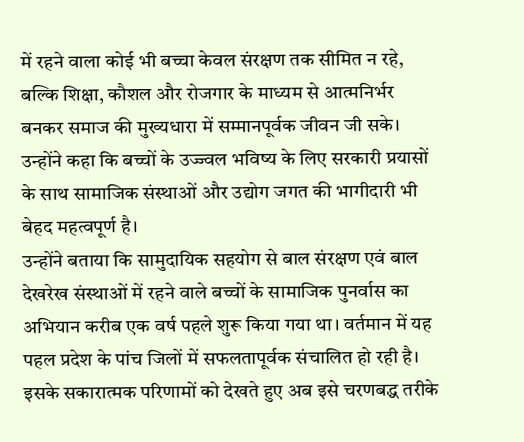में रहने वाला कोई भी बच्चा केवल संरक्षण तक सीमित न रहे, बल्कि शिक्षा, कौशल और रोजगार के माध्यम से आत्मनिर्भर बनकर समाज की मुख्यधारा में सम्मानपूर्वक जीवन जी सके। उन्होंने कहा कि बच्चों के उज्ज्वल भविष्य के लिए सरकारी प्रयासों के साथ सामाजिक संस्थाओं और उद्योग जगत की भागीदारी भी बेहद महत्वपूर्ण है।
उन्होंने बताया कि सामुदायिक सहयोग से बाल संरक्षण एवं बाल देखरेख संस्थाओं में रहने वाले बच्चों के सामाजिक पुनर्वास का अभियान करीब एक वर्ष पहले शुरू किया गया था। वर्तमान में यह पहल प्रदेश के पांच जिलों में सफलतापूर्वक संचालित हो रही है। इसके सकारात्मक परिणामों को देखते हुए अब इसे चरणबद्ध तरीके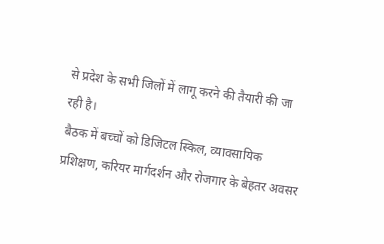से प्रदेश के सभी जिलों में लागू करने की तैयारी की जा रही है।
बैठक में बच्चों को डिजिटल स्किल, व्यावसायिक प्रशिक्षण, करियर मार्गदर्शन और रोजगार के बेहतर अवसर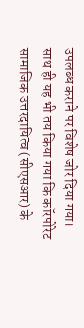उपलब्ध कराने पर विशेष जोर दिया गया। साथ ही यह भी तय किया गया कि कॉरपोरेट सामाजिक उत्तरदायित्व (सीएसआर) के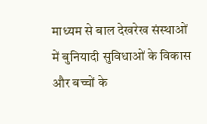माध्यम से बाल देखरेख संस्थाओं में बुनियादी सुविधाओं के विकास और बच्चों के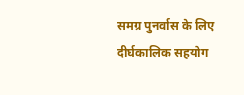समग्र पुनर्वास के लिए दीर्घकालिक सहयोग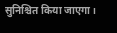सुनिश्चित किया जाएगा।